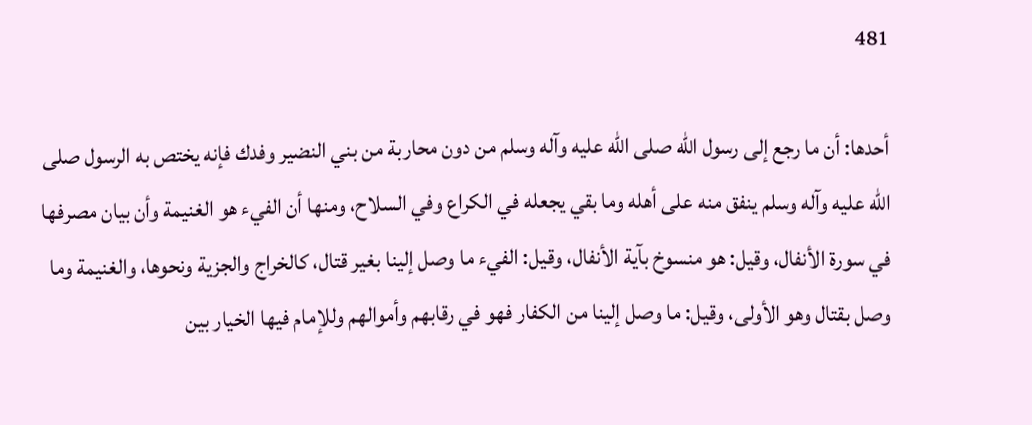481

أحدها: أن ما رجع إلى رسول الله صلى الله عليه وآله وسلم من دون محاربة من بني النضير وفدك فإنه يختص به الرسول صلى الله عليه وآله وسلم ينفق منه على أهله وما بقي يجعله في الكراع وفي السلاح، ومنها أن الفيء هو الغنيمة وأن بيان مصرفها في سورة الأنفال، وقيل: هو منسوخ بآية الأنفال، وقيل: الفيء ما وصل إلينا بغير قتال، كالخراج والجزية ونحوها، والغنيمة وما وصل بقتال وهو الأولى، وقيل: ما وصل إلينا من الكفار فهو في رقابهم وأموالهم وللإمام فيها الخيار بين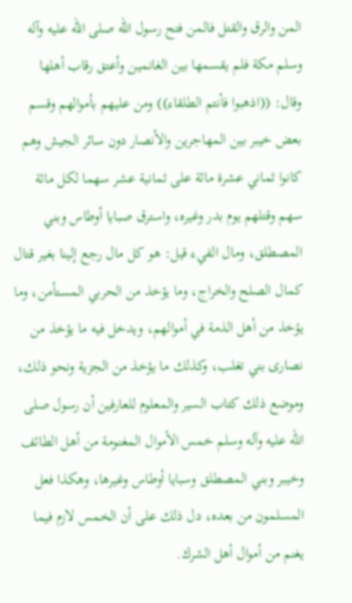المن والرق والقتل فالمن فتح رسول الله صلى الله عليه وآله وسلم مكة فلم يقسمها بين الغانمين وأعتق رقاب أهلها وقال: ((اذهبوا فأنتم الطلقاء)) ومن عليهم بأموالهم وقسم بعض خيبر بين المهاجرين والأنصار دون سائر الجيش وهم كانوا ثماني عشرة مائة على ثمانية عشر سهما لكل مائة سهم وقتلهم يوم بدر وغيره، واسترق صبايا أوطاس وبني المصطلق، ومال الفيء قيل: هو كل مال رجع إلينا بغير قتال كمال الصلح والخراج، وما يؤخذ من الحربي المستأمن، وما يؤخذ من أهل الذمة في أموالهم، ويدخل فيه ما يؤخذ من نصارى بني تغلب، وكذلك ما يؤخذ من الجزية ونحو ذلك، وموضع ذلك كتاب السير والمعلوم للعارفين أن رسول صلى الله عليه وآله وسلم خمس الأموال المغنومة من أهل الطائف وخيبر وبني المصطلق وسبايا أوطاس وغيرها، وهكذا فعل المسلمون من بعده، دل ذلك على أن الخمس لازم فيما يغنم من أموال أهل الشرك.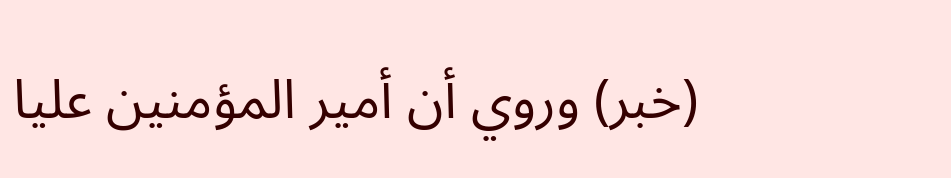(خبر) وروي أن أمير المؤمنين عليا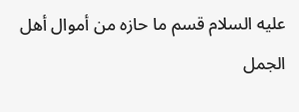عليه السلام قسم ما حازه من أموال أهل الجمل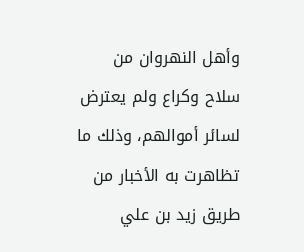وأهل النهروان من سلاح وكراع ولم يعترض لسائر أموالهم، وذلك ما تظاهرت به الأخبار من طريق زيد بن علي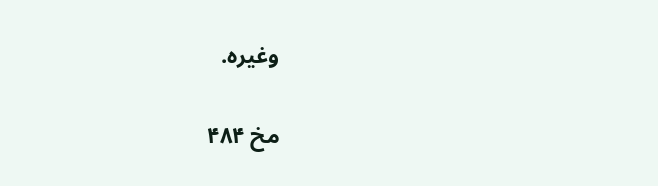وغيره.

مخ ۴۸۴